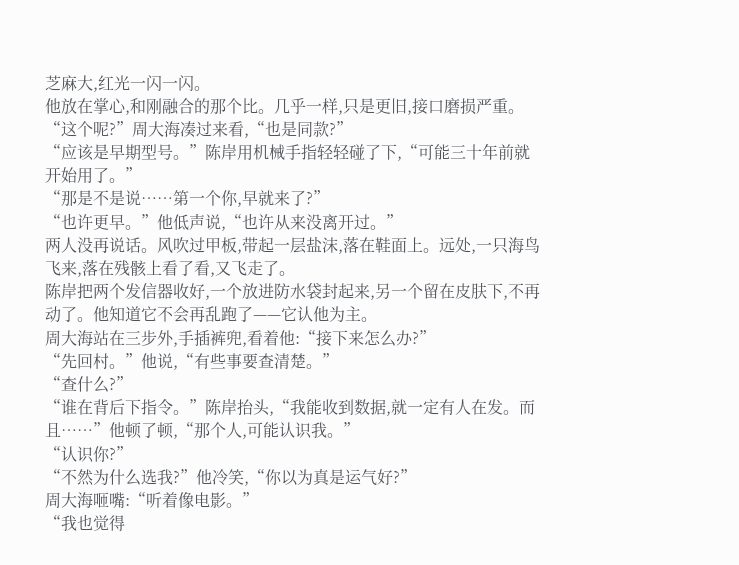芝麻大,红光一闪一闪。
他放在掌心,和刚融合的那个比。几乎一样,只是更旧,接口磨损严重。
“这个呢?”周大海凑过来看,“也是同款?”
“应该是早期型号。”陈岸用机械手指轻轻碰了下,“可能三十年前就开始用了。”
“那是不是说……第一个你,早就来了?”
“也许更早。”他低声说,“也许从来没离开过。”
两人没再说话。风吹过甲板,带起一层盐沫,落在鞋面上。远处,一只海鸟飞来,落在残骸上看了看,又飞走了。
陈岸把两个发信器收好,一个放进防水袋封起来,另一个留在皮肤下,不再动了。他知道它不会再乱跑了——它认他为主。
周大海站在三步外,手插裤兜,看着他:“接下来怎么办?”
“先回村。”他说,“有些事要查清楚。”
“查什么?”
“谁在背后下指令。”陈岸抬头,“我能收到数据,就一定有人在发。而且……”他顿了顿,“那个人,可能认识我。”
“认识你?”
“不然为什么选我?”他冷笑,“你以为真是运气好?”
周大海咂嘴:“听着像电影。”
“我也觉得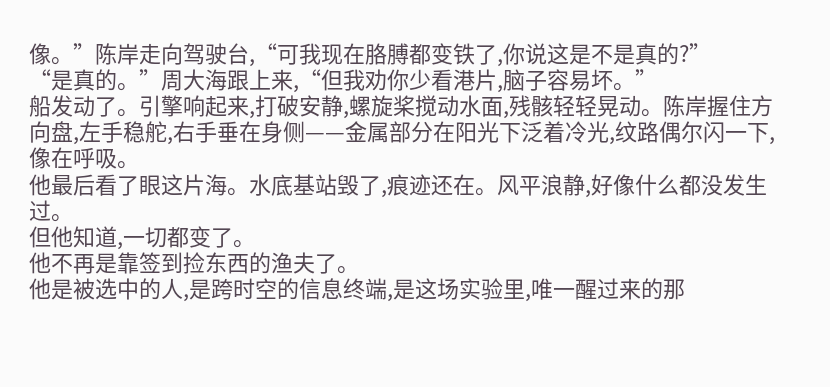像。”陈岸走向驾驶台,“可我现在胳膊都变铁了,你说这是不是真的?”
“是真的。”周大海跟上来,“但我劝你少看港片,脑子容易坏。”
船发动了。引擎响起来,打破安静,螺旋桨搅动水面,残骸轻轻晃动。陈岸握住方向盘,左手稳舵,右手垂在身侧——金属部分在阳光下泛着冷光,纹路偶尔闪一下,像在呼吸。
他最后看了眼这片海。水底基站毁了,痕迹还在。风平浪静,好像什么都没发生过。
但他知道,一切都变了。
他不再是靠签到捡东西的渔夫了。
他是被选中的人,是跨时空的信息终端,是这场实验里,唯一醒过来的那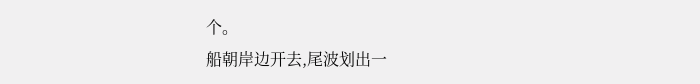个。
船朝岸边开去,尾波划出一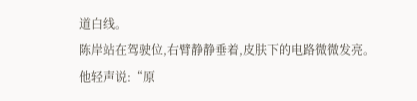道白线。
陈岸站在驾驶位,右臂静静垂着,皮肤下的电路微微发亮。
他轻声说:“原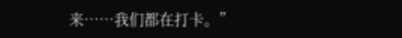来……我们都在打卡。”